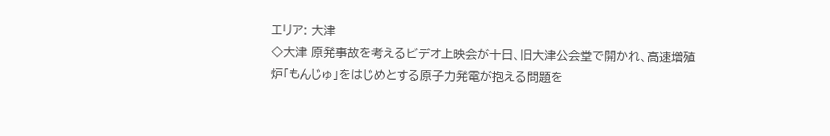エリア: 大津
◇大津 原発事故を考えるビデオ上映会が十日、旧大津公会堂で開かれ、高速増殖炉「もんじゅ」をはじめとする原子力発電が抱える問題を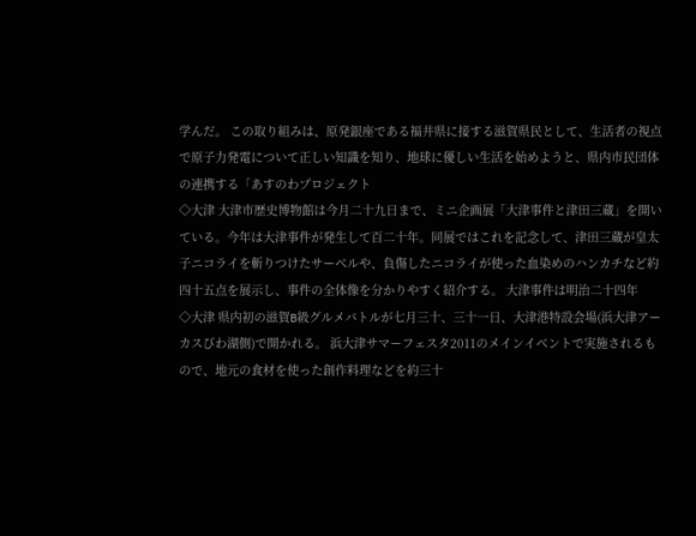学んだ。 この取り組みは、原発銀座である福井県に接する滋賀県民として、生活者の視点で原子力発電について正しい知識を知り、地球に優しい生活を始めようと、県内市民団体の連携する「あすのわプロジェクト
◇大津 大津市歴史博物館は今月二十九日まで、ミニ企画展「大津事件と津田三蔵」を開いている。今年は大津事件が発生して百二十年。同展ではこれを記念して、津田三蔵が皇太子ニコライを斬りつけたサーベルや、負傷したニコライが使った血染めのハンカチなど約四十五点を展示し、事件の全体像を分かりやすく紹介する。 大津事件は明治二十四年
◇大津 県内初の滋賀B級グルメバトルが七月三十、三十一日、大津港特設会場(浜大津アーカスびわ湖側)で開かれる。 浜大津サマーフェスタ2011のメインイベントで実施されるもので、地元の食材を使った創作料理などを約三十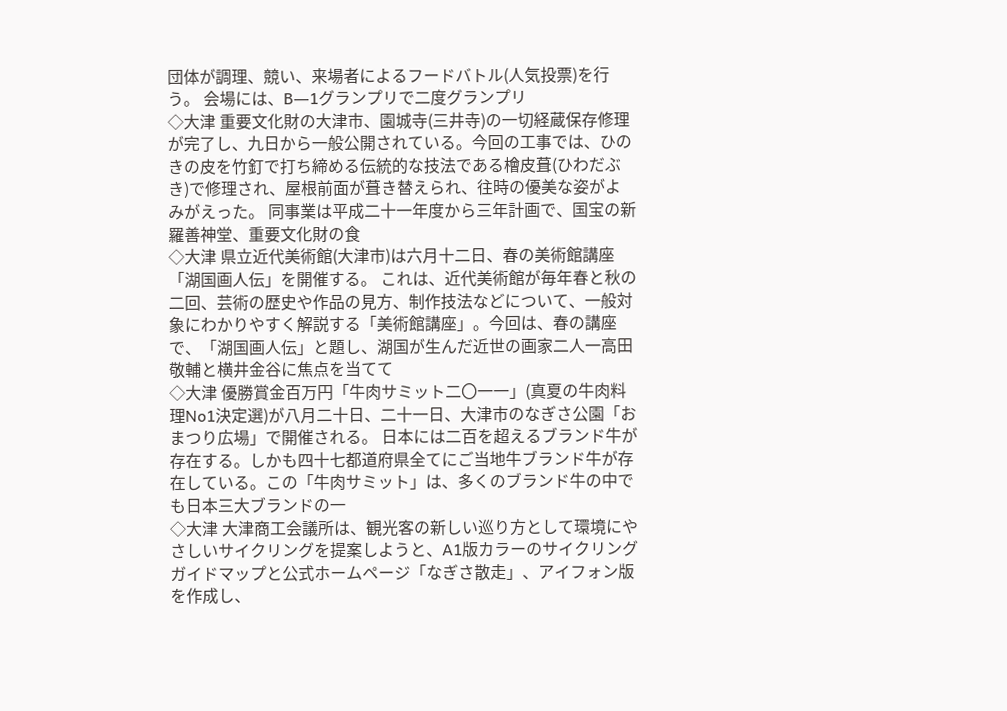団体が調理、競い、来場者によるフードバトル(人気投票)を行う。 会場には、B―1グランプリで二度グランプリ
◇大津 重要文化財の大津市、園城寺(三井寺)の一切経蔵保存修理が完了し、九日から一般公開されている。今回の工事では、ひのきの皮を竹釘で打ち締める伝統的な技法である檜皮葺(ひわだぶき)で修理され、屋根前面が葺き替えられ、往時の優美な姿がよみがえった。 同事業は平成二十一年度から三年計画で、国宝の新羅善神堂、重要文化財の食
◇大津 県立近代美術館(大津市)は六月十二日、春の美術館講座「湖国画人伝」を開催する。 これは、近代美術館が毎年春と秋の二回、芸術の歴史や作品の見方、制作技法などについて、一般対象にわかりやすく解説する「美術館講座」。今回は、春の講座で、「湖国画人伝」と題し、湖国が生んだ近世の画家二人一高田敬輔と横井金谷に焦点を当てて
◇大津 優勝賞金百万円「牛肉サミット二〇一一」(真夏の牛肉料理No1決定選)が八月二十日、二十一日、大津市のなぎさ公園「おまつり広場」で開催される。 日本には二百を超えるブランド牛が存在する。しかも四十七都道府県全てにご当地牛ブランド牛が存在している。この「牛肉サミット」は、多くのブランド牛の中でも日本三大ブランドの一
◇大津 大津商工会議所は、観光客の新しい巡り方として環境にやさしいサイクリングを提案しようと、A1版カラーのサイクリングガイドマップと公式ホームページ「なぎさ散走」、アイフォン版を作成し、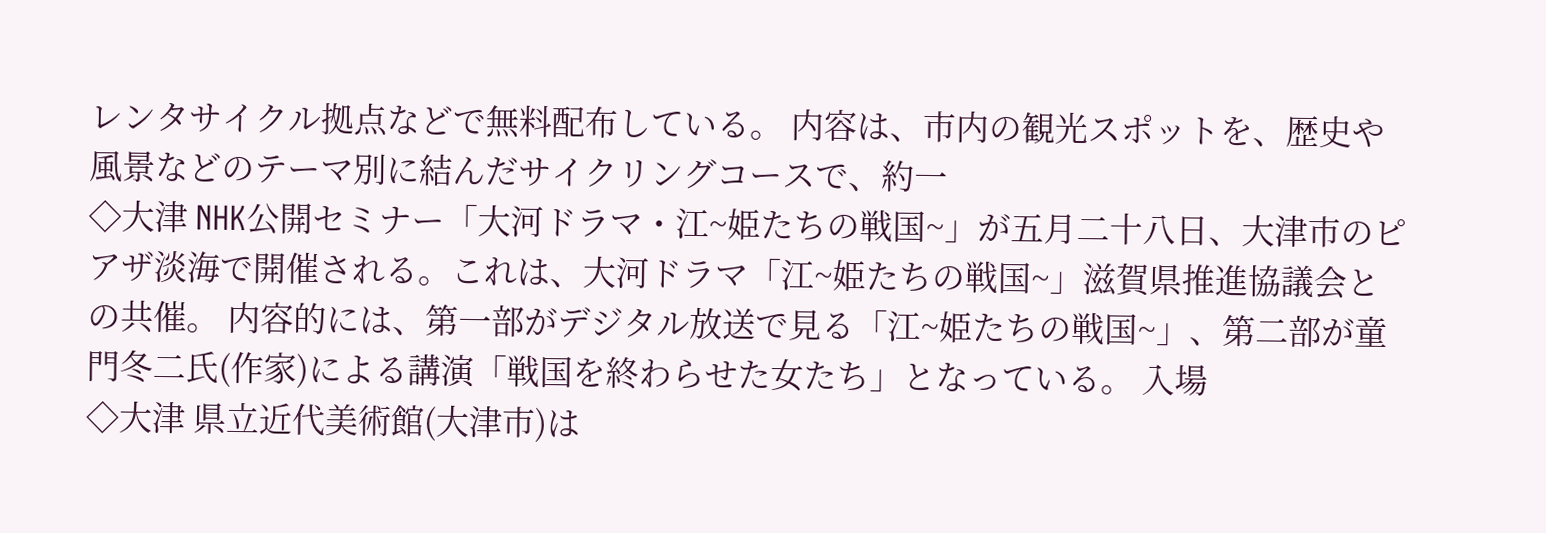レンタサイクル拠点などで無料配布している。 内容は、市内の観光スポットを、歴史や風景などのテーマ別に結んだサイクリングコースで、約一
◇大津 NHK公開セミナー「大河ドラマ・江~姫たちの戦国~」が五月二十八日、大津市のピアザ淡海で開催される。これは、大河ドラマ「江~姫たちの戦国~」滋賀県推進協議会との共催。 内容的には、第一部がデジタル放送で見る「江~姫たちの戦国~」、第二部が童門冬二氏(作家)による講演「戦国を終わらせた女たち」となっている。 入場
◇大津 県立近代美術館(大津市)は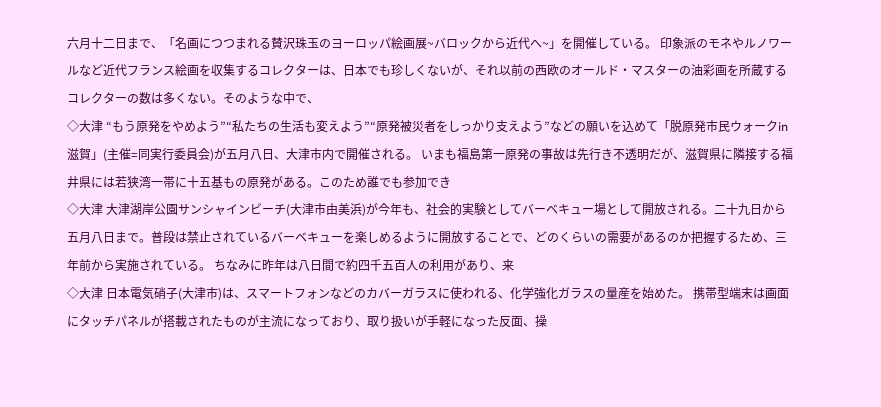六月十二日まで、「名画につつまれる賛沢珠玉のヨーロッパ絵画展~バロックから近代へ~」を開催している。 印象派のモネやルノワールなど近代フランス絵画を収集するコレクターは、日本でも珍しくないが、それ以前の西欧のオールド・マスターの油彩画を所蔵するコレクターの数は多くない。そのような中で、
◇大津 “もう原発をやめよう”“私たちの生活も変えよう”“原発被災者をしっかり支えよう”などの願いを込めて「脱原発市民ウォークin滋賀」(主催=同実行委員会)が五月八日、大津市内で開催される。 いまも福島第一原発の事故は先行き不透明だが、滋賀県に隣接する福井県には若狭湾一帯に十五基もの原発がある。このため誰でも参加でき
◇大津 大津湖岸公園サンシャインビーチ(大津市由美浜)が今年も、社会的実験としてバーベキュー場として開放される。二十九日から五月八日まで。普段は禁止されているバーベキューを楽しめるように開放することで、どのくらいの需要があるのか把握するため、三年前から実施されている。 ちなみに昨年は八日間で約四千五百人の利用があり、来
◇大津 日本電気硝子(大津市)は、スマートフォンなどのカバーガラスに使われる、化学強化ガラスの量産を始めた。 携帯型端末は画面にタッチパネルが搭載されたものが主流になっており、取り扱いが手軽になった反面、操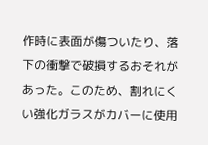作時に表面が傷ついたり、落下の衝撃で破損するおそれがあった。このため、割れにくい強化ガラスがカバーに使用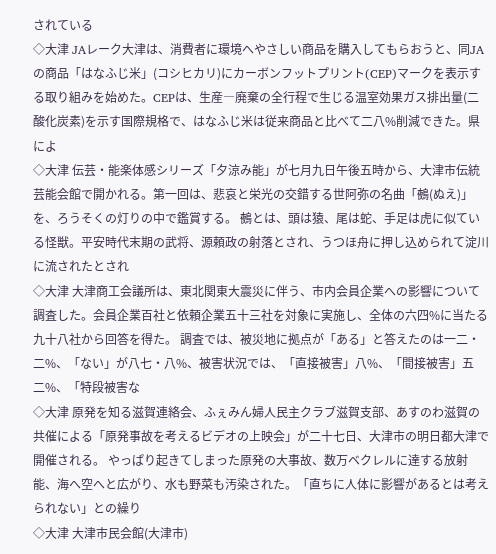されている
◇大津 JAレーク大津は、消費者に環境へやさしい商品を購入してもらおうと、同JAの商品「はなふじ米」(コシヒカリ)にカーボンフットプリント(CEP)マークを表示する取り組みを始めた。CEPは、生産―廃棄の全行程で生じる温室効果ガス排出量(二酸化炭素)を示す国際規格で、はなふじ米は従来商品と比べて二八%削減できた。県によ
◇大津 伝芸・能楽体感シリーズ「夕涼み能」が七月九日午後五時から、大津市伝統芸能会館で開かれる。第一回は、悲哀と栄光の交錯する世阿弥の名曲「鵺(ぬえ)」を、ろうそくの灯りの中で鑑賞する。 鵺とは、頭は猿、尾は蛇、手足は虎に似ている怪獣。平安時代末期の武将、源頼政の射落とされ、うつほ舟に押し込められて淀川に流されたとされ
◇大津 大津商工会議所は、東北関東大震災に伴う、市内会員企業への影響について調査した。会員企業百社と依頼企業五十三社を対象に実施し、全体の六四%に当たる九十八社から回答を得た。 調査では、被災地に拠点が「ある」と答えたのは一二・二%、「ない」が八七・八%、被害状況では、「直接被害」八%、「間接被害」五二%、「特段被害な
◇大津 原発を知る滋賀連絡会、ふぇみん婦人民主クラブ滋賀支部、あすのわ滋賀の共催による「原発事故を考えるビデオの上映会」が二十七日、大津市の明日都大津で開催される。 やっぱり起きてしまった原発の大事故、数万ベクレルに達する放射能、海へ空へと広がり、水も野菜も汚染された。「直ちに人体に影響があるとは考えられない」との繰り
◇大津 大津市民会館(大津市)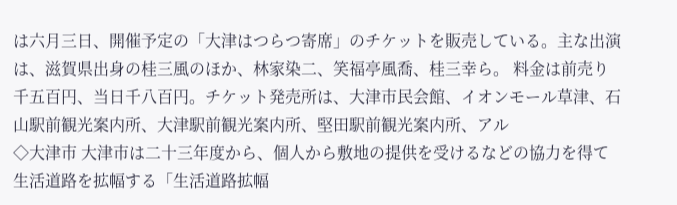は六月三日、開催予定の「大津はつらつ寄席」のチケットを販売している。主な出演は、滋賀県出身の桂三風のほか、林家染二、笑福亭風喬、桂三幸ら。 料金は前売り千五百円、当日千八百円。チケット発売所は、大津市民会館、イオンモール草津、石山駅前観光案内所、大津駅前観光案内所、堅田駅前観光案内所、アル
◇大津市 大津市は二十三年度から、個人から敷地の提供を受けるなどの協力を得て生活道路を拡幅する「生活道路拡幅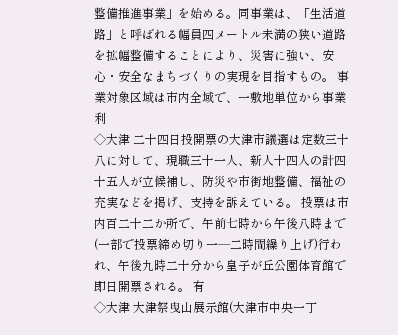整備推進事業」を始める。同事業は、「生活道路」と呼ばれる幅員四メートル未満の狭い道路を拡幅整備することにより、災害に強い、安心・安全なまちづくりの実現を目指すもの。 事業対象区域は市内全域で、一敷地単位から事業利
◇大津 二十四日投開票の大津市議選は定数三十八に対して、現職三十一人、新人十四人の計四十五人が立候補し、防災や市街地整備、福祉の充実などを掲げ、支持を訴えている。 投票は市内百二十二か所で、午前七時から午後八時まで(一部で投票締め切り一―二時間繰り上げ)行われ、午後九時二十分から皇子が丘公園体育館で即日開票される。 有
◇大津 大津祭曳山展示館(大津市中央一丁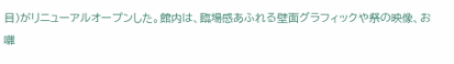目)がリニューアルオープンした。館内は、臨場感あふれる壁面グラフィックや祭の映像、お囃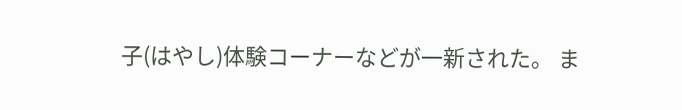子(はやし)体験コーナーなどが一新された。 ま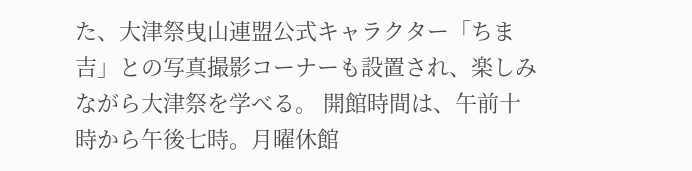た、大津祭曳山連盟公式キャラクター「ちま吉」との写真撮影コーナーも設置され、楽しみながら大津祭を学べる。 開館時間は、午前十時から午後七時。月曜休館